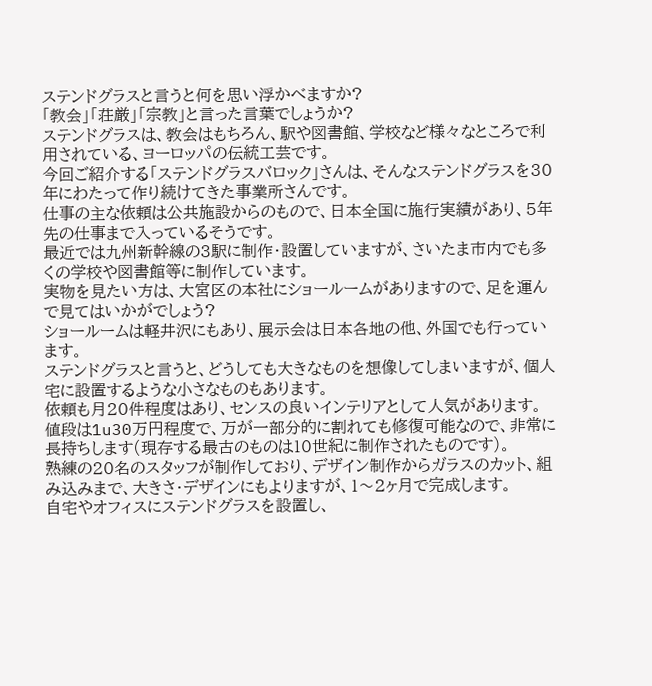ステンドグラスと言うと何を思い浮かべますか?
「教会」「荘厳」「宗教」と言った言葉でしょうか?
ステンドグラスは、教会はもちろん、駅や図書館、学校など様々なところで利用されている、ヨーロッパの伝統工芸です。
今回ご紹介する「ステンドグラスバロック」さんは、そんなステンドグラスを30年にわたって作り続けてきた事業所さんです。
仕事の主な依頼は公共施設からのもので、日本全国に施行実績があり、5年先の仕事まで入っているそうです。
最近では九州新幹線の3駅に制作・設置していますが、さいたま市内でも多くの学校や図書館等に制作しています。
実物を見たい方は、大宮区の本社にショールームがありますので、足を運んで見てはいかがでしょう?
ショールームは軽井沢にもあり、展示会は日本各地の他、外国でも行っています。
ステンドグラスと言うと、どうしても大きなものを想像してしまいますが、個人宅に設置するような小さなものもあります。
依頼も月20件程度はあり、センスの良いインテリアとして人気があります。
値段は1u30万円程度で、万が一部分的に割れても修復可能なので、非常に長持ちします(現存する最古のものは10世紀に制作されたものです)。
熟練の20名のスタッフが制作しており、デザイン制作からガラスのカット、組み込みまで、大きさ・デザインにもよりますが、1〜2ヶ月で完成します。
自宅やオフィスにステンドグラスを設置し、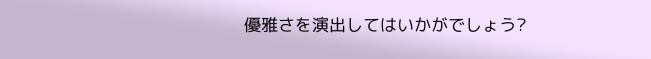優雅さを演出してはいかがでしょう?